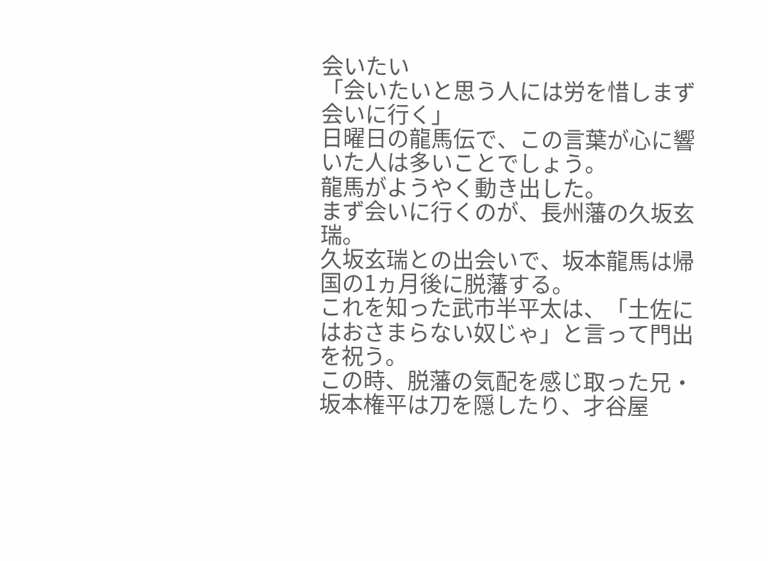会いたい
「会いたいと思う人には労を惜しまず会いに行く」
日曜日の龍馬伝で、この言葉が心に響いた人は多いことでしょう。
龍馬がようやく動き出した。
まず会いに行くのが、長州藩の久坂玄瑞。
久坂玄瑞との出会いで、坂本龍馬は帰国の1ヵ月後に脱藩する。
これを知った武市半平太は、「土佐にはおさまらない奴じゃ」と言って門出を祝う。
この時、脱藩の気配を感じ取った兄・坂本権平は刀を隠したり、才谷屋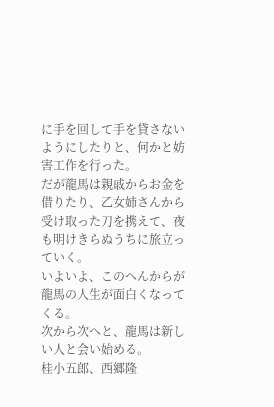に手を回して手を貸さないようにしたりと、何かと妨害工作を行った。
だが龍馬は親戚からお金を借りたり、乙女姉さんから
受け取った刀を携えて、夜も明けきらぬうちに旅立っていく。
いよいよ、このへんからが龍馬の人生が面白くなってくる。
次から次へと、龍馬は新しい人と会い始める。
桂小五郎、西郷隆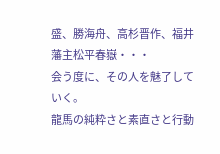盛、勝海舟、高杉晋作、福井藩主松平春嶽・・・
会う度に、その人を魅了していく。
龍馬の純粋さと素直さと行動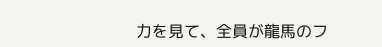力を見て、全員が龍馬のフ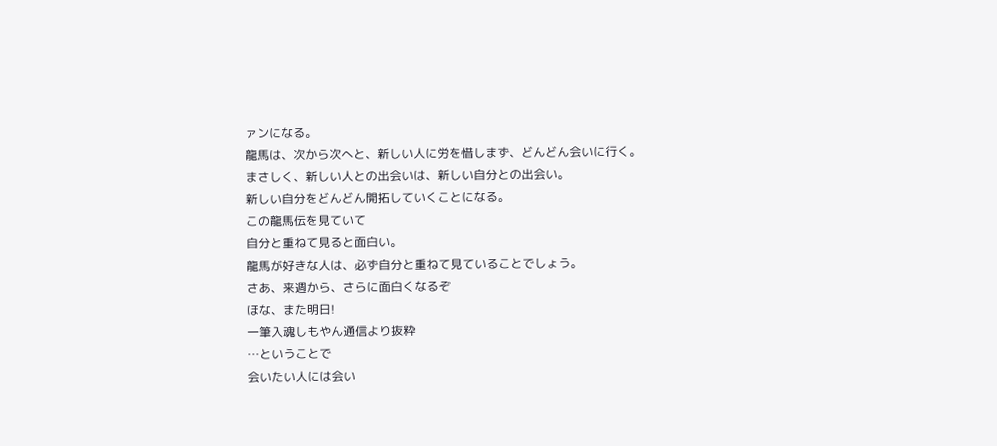ァンになる。
龍馬は、次から次へと、新しい人に労を惜しまず、どんどん会いに行く。
まさしく、新しい人との出会いは、新しい自分との出会い。
新しい自分をどんどん開拓していくことになる。
この龍馬伝を見ていて
自分と重ねて見ると面白い。
龍馬が好きな人は、必ず自分と重ねて見ていることでしょう。
さあ、来週から、さらに面白くなるぞ
ほな、また明日!
一筆入魂しもやん通信より抜粋
…ということで
会いたい人には会い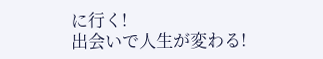に行く!
出会いで人生が変わる!